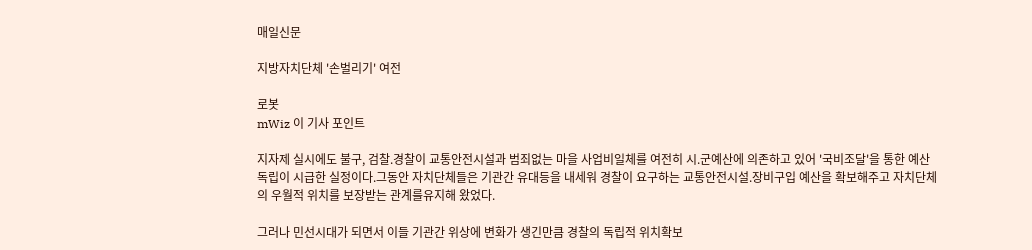매일신문

지방자치단체 '손벌리기' 여전

로봇
mWiz 이 기사 포인트

지자제 실시에도 불구, 검찰.경찰이 교통안전시설과 범죄없는 마을 사업비일체를 여전히 시.군예산에 의존하고 있어 '국비조달'을 통한 예산독립이 시급한 실정이다.그동안 자치단체들은 기관간 유대등을 내세워 경찰이 요구하는 교통안전시설.장비구입 예산을 확보해주고 자치단체의 우월적 위치를 보장받는 관계를유지해 왔었다.

그러나 민선시대가 되면서 이들 기관간 위상에 변화가 생긴만큼 경찰의 독립적 위치확보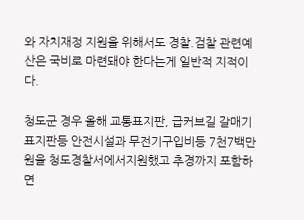와 자치재정 지원을 위해서도 경찰.검찰 관련예산은 국비로 마련돼야 한다는게 일반적 지적이다.

청도군 경우 올해 교통표지판, 급커브길 갈매기표지판등 안전시설과 무전기구입비등 7천7백만원을 청도경찰서에서지원했고 추경까지 포함하면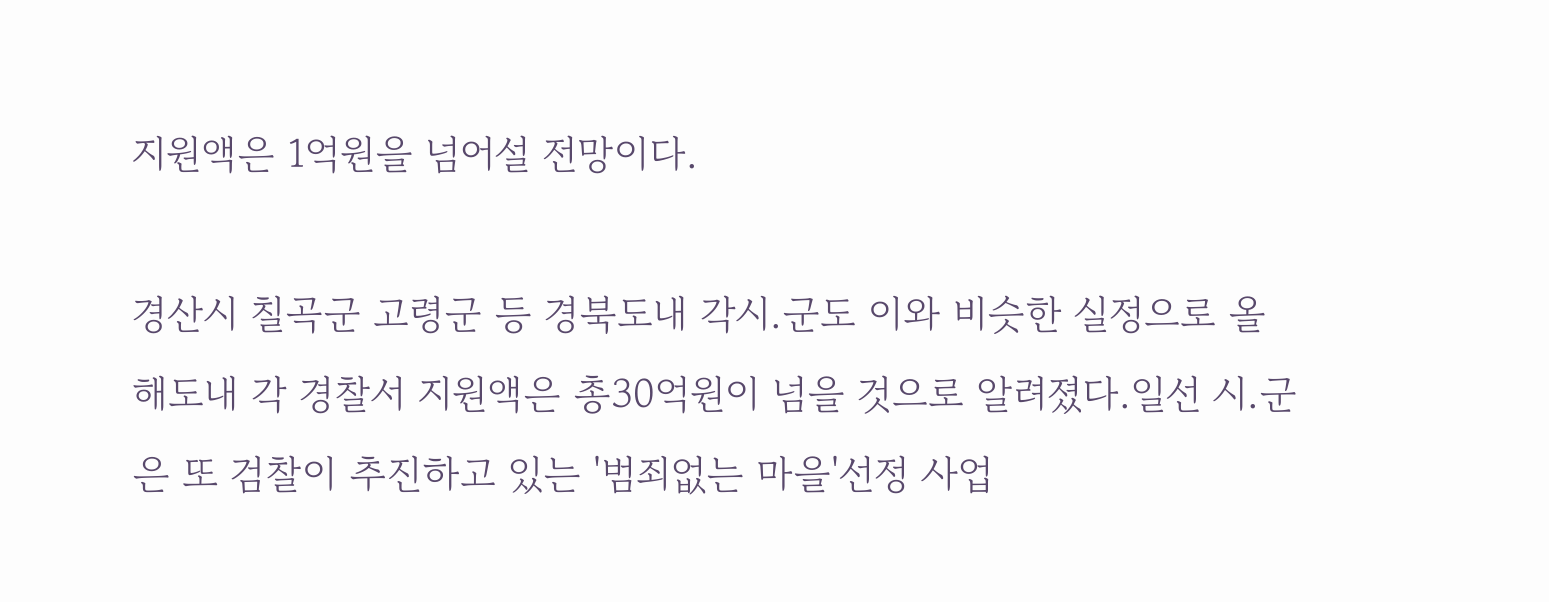지원액은 1억원을 넘어설 전망이다.

경산시 칠곡군 고령군 등 경북도내 각시.군도 이와 비슷한 실정으로 올해도내 각 경찰서 지원액은 총30억원이 넘을 것으로 알려졌다.일선 시.군은 또 검찰이 추진하고 있는 '범죄없는 마을'선정 사업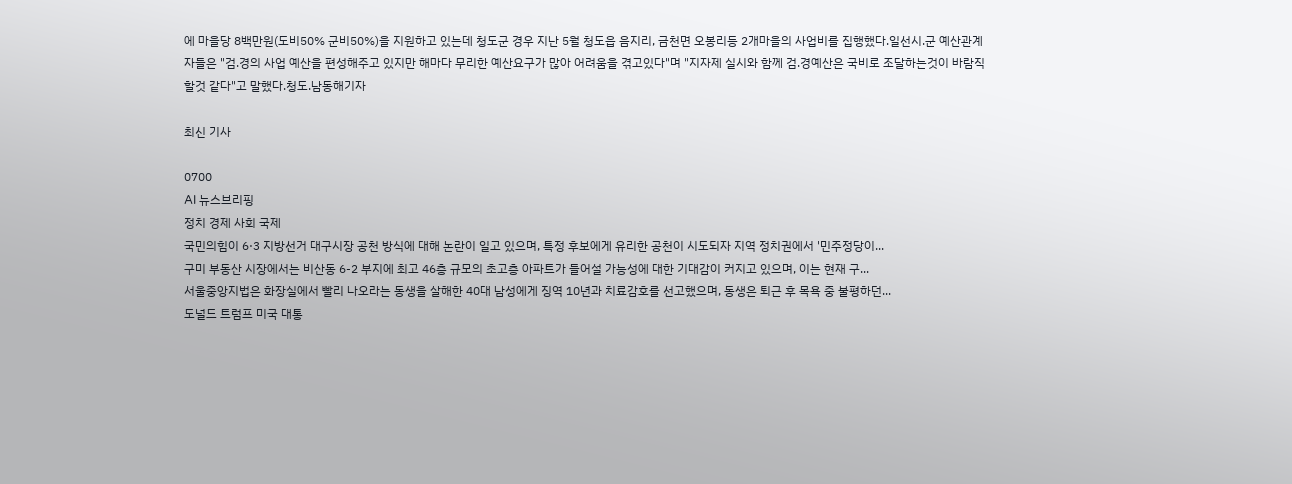에 마을당 8백만원(도비50% 군비50%)을 지원하고 있는데 청도군 경우 지난 5월 청도읍 음지리, 금천면 오봉리등 2개마을의 사업비를 집행했다.일선시.군 예산관계자들은 "검.경의 사업 예산을 편성해주고 있지만 해마다 무리한 예산요구가 많아 어려움을 겪고있다"며 "지자제 실시와 함께 검.경예산은 국비로 조달하는것이 바람직 할것 같다"고 말했다.청도.남동해기자

최신 기사

0700
AI 뉴스브리핑
정치 경제 사회 국제
국민의힘이 6·3 지방선거 대구시장 공천 방식에 대해 논란이 일고 있으며, 특정 후보에게 유리한 공천이 시도되자 지역 정치권에서 '민주정당이...
구미 부동산 시장에서는 비산동 6-2 부지에 최고 46층 규모의 초고층 아파트가 들어설 가능성에 대한 기대감이 커지고 있으며, 이는 현재 구...
서울중앙지법은 화장실에서 빨리 나오라는 동생을 살해한 40대 남성에게 징역 10년과 치료감호를 선고했으며, 동생은 퇴근 후 목욕 중 불평하던...
도널드 트럼프 미국 대통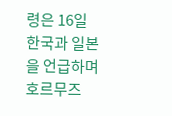령은 16일 한국과 일본을 언급하며 호르무즈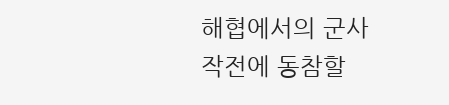해협에서의 군사 작전에 동참할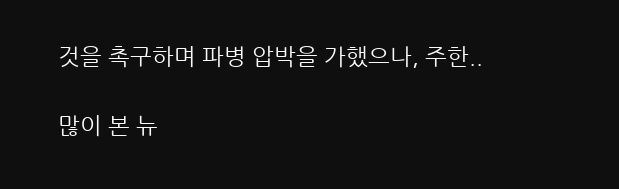것을 촉구하며 파병 압박을 가했으나, 주한..

많이 본 뉴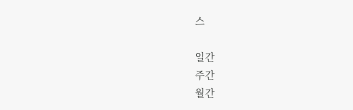스

일간
주간
월간